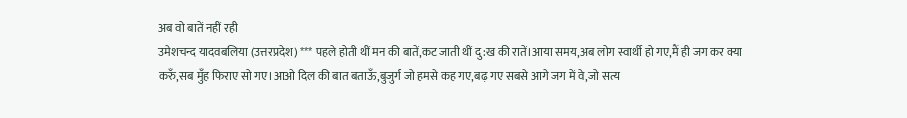अब वो बातें नहीं रही
उमेशचन्द यादवबलिया (उत्तरप्रदेश) *** पहले होती थीं मन की बातें,कट जाती थीं दु:ख की रातें।आया समय,अब लोग स्वार्थी हो गए,मैं ही जग कर क्या करुँ,सब मुँह फिराए सो गए।आओ दिल की बात बताऊँ,बुजुर्ग जो हमसे कह गए,बढ़ गए सबसे आगे जग में वे,जो सत्य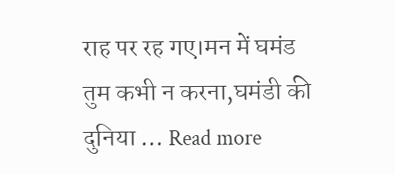राह पर रह गए।मन में घमंड तुम कभी न करना,घमंडी की दुनिया … Read more